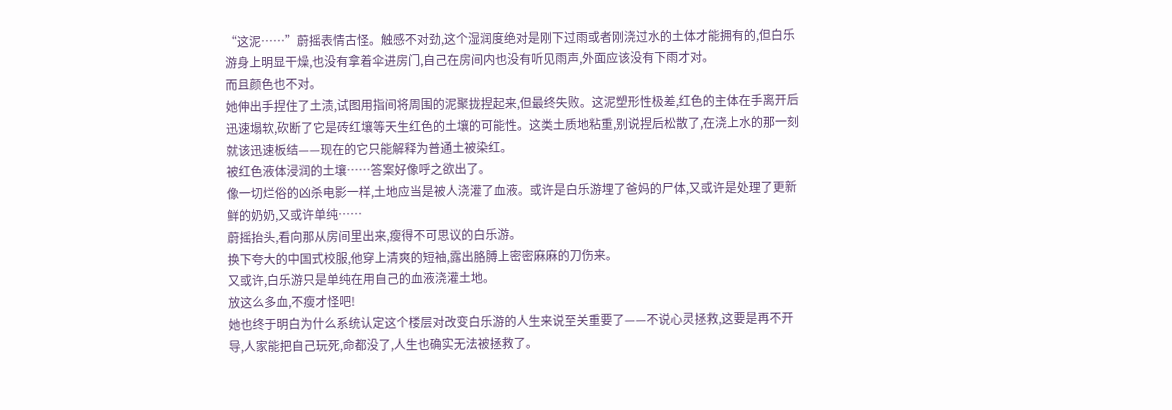“这泥……”蔚摇表情古怪。触感不对劲,这个湿润度绝对是刚下过雨或者刚浇过水的土体才能拥有的,但白乐游身上明显干燥,也没有拿着伞进房门,自己在房间内也没有听见雨声,外面应该没有下雨才对。
而且颜色也不对。
她伸出手捏住了土渍,试图用指间将周围的泥聚拢捏起来,但最终失败。这泥塑形性极差,红色的主体在手离开后迅速塌软,砍断了它是砖红壤等天生红色的土壤的可能性。这类土质地粘重,别说捏后松散了,在浇上水的那一刻就该迅速板结——现在的它只能解释为普通土被染红。
被红色液体浸润的土壤……答案好像呼之欲出了。
像一切烂俗的凶杀电影一样,土地应当是被人浇灌了血液。或许是白乐游埋了爸妈的尸体,又或许是处理了更新鲜的奶奶,又或许单纯……
蔚摇抬头,看向那从房间里出来,瘦得不可思议的白乐游。
换下夸大的中国式校服,他穿上清爽的短袖,露出胳膊上密密麻麻的刀伤来。
又或许,白乐游只是单纯在用自己的血液浇灌土地。
放这么多血,不瘦才怪吧!
她也终于明白为什么系统认定这个楼层对改变白乐游的人生来说至关重要了——不说心灵拯救,这要是再不开导,人家能把自己玩死,命都没了,人生也确实无法被拯救了。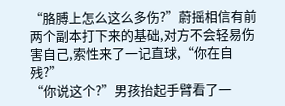“胳膊上怎么这么多伤?”蔚摇相信有前两个副本打下来的基础,对方不会轻易伤害自己,索性来了一记直球,“你在自残?”
“你说这个?”男孩抬起手臂看了一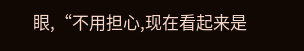眼,“不用担心,现在看起来是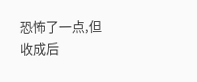恐怖了一点,但收成后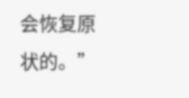会恢复原状的。”